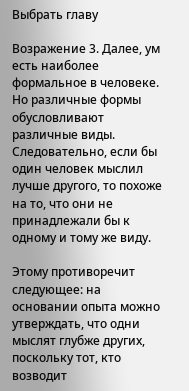Выбрать главу

Возражение 3. Далее, ум есть наиболее формальное в человеке. Но различные формы обусловливают различные виды. Следовательно, если бы один человек мыслил лучше другого, то похоже на то, что они не принадлежали бы к одному и тому же виду.

Этому противоречит следующее: на основании опыта можно утверждать, что одни мыслят глубже других, поскольку тот, кто возводит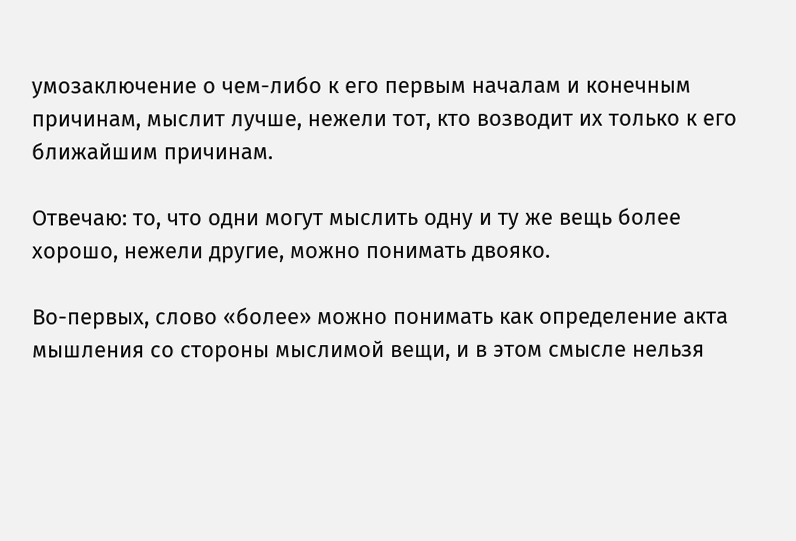умозаключение о чем-либо к его первым началам и конечным причинам, мыслит лучше, нежели тот, кто возводит их только к его ближайшим причинам.

Отвечаю: то, что одни могут мыслить одну и ту же вещь более хорошо, нежели другие, можно понимать двояко.

Во-первых, слово «более» можно понимать как определение акта мышления со стороны мыслимой вещи, и в этом смысле нельзя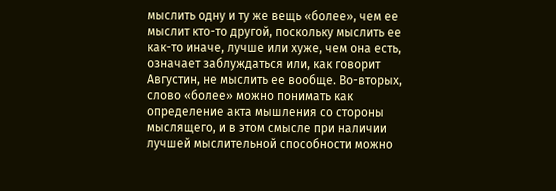мыслить одну и ту же вещь «более», чем ее мыслит кто-то другой, поскольку мыслить ее как-то иначе, лучше или хуже, чем она есть, означает заблуждаться или, как говорит Августин, не мыслить ее вообще. Во-вторых, слово «более» можно понимать как определение акта мышления со стороны мыслящего, и в этом смысле при наличии лучшей мыслительной способности можно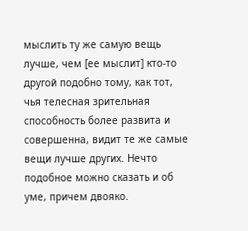мыслить ту же самую вещь лучше, чем [ее мыслит] кто-то другой подобно тому, как тот, чья телесная зрительная способность более развита и совершенна, видит те же самые вещи лучше других. Нечто подобное можно сказать и об уме, причем двояко.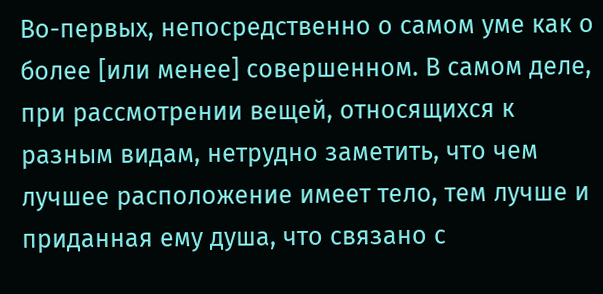Во-первых, непосредственно о самом уме как о более [или менее] совершенном. В самом деле, при рассмотрении вещей, относящихся к разным видам, нетрудно заметить, что чем лучшее расположение имеет тело, тем лучше и приданная ему душа, что связано с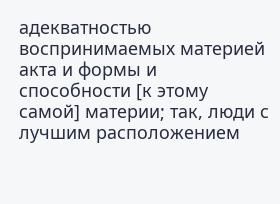адекватностью воспринимаемых материей акта и формы и способности [к этому самой] материи; так, люди с лучшим расположением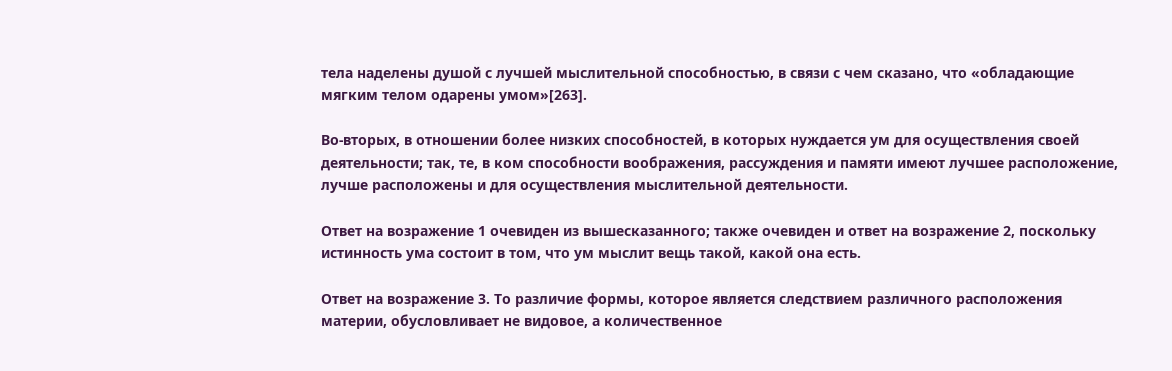тела наделены душой с лучшей мыслительной способностью, в связи с чем сказано, что «обладающие мягким телом одарены умом»[263].

Во-вторых, в отношении более низких способностей, в которых нуждается ум для осуществления своей деятельности; так, те, в ком способности воображения, рассуждения и памяти имеют лучшее расположение, лучше расположены и для осуществления мыслительной деятельности.

Ответ на возражение 1 очевиден из вышесказанного; также очевиден и ответ на возражение 2, поскольку истинность ума состоит в том, что ум мыслит вещь такой, какой она есть.

Ответ на возражение 3. То различие формы, которое является следствием различного расположения материи, обусловливает не видовое, а количественное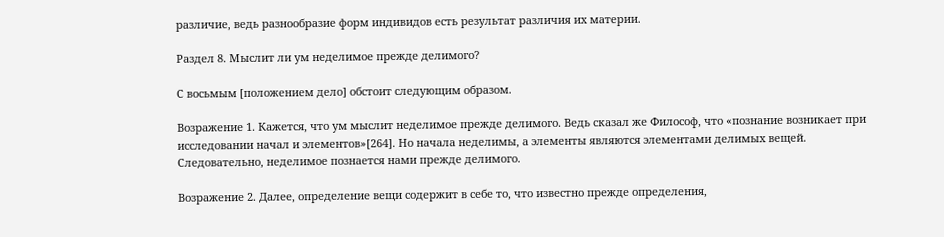различие, ведь разнообразие форм индивидов есть результат различия их материи.

Раздел 8. Мыслит ли ум неделимое прежде делимого?

С восьмым [положением дело] обстоит следующим образом.

Возражение 1. Кажется, что ум мыслит неделимое прежде делимого. Ведь сказал же Философ, что «познание возникает при исследовании начал и элементов»[264]. Но начала неделимы, а элементы являются элементами делимых вещей. Следовательно, неделимое познается нами прежде делимого.

Возражение 2. Далее, определение вещи содержит в себе то, что известно прежде определения,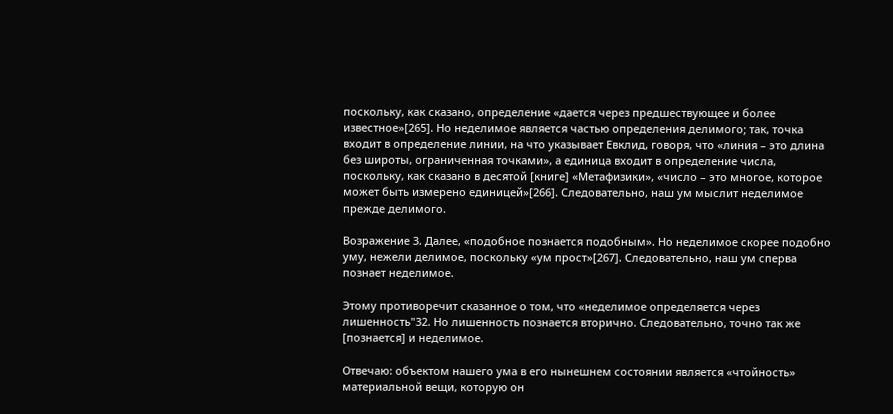поскольку, как сказано, определение «дается через предшествующее и более известное»[265]. Но неделимое является частью определения делимого; так, точка входит в определение линии, на что указывает Евклид, говоря, что «линия – это длина без широты, ограниченная точками», а единица входит в определение числа, поскольку, как сказано в десятой [книге] «Метафизики», «число – это многое, которое может быть измерено единицей»[266]. Следовательно, наш ум мыслит неделимое прежде делимого.

Возражение 3. Далее, «подобное познается подобным». Но неделимое скорее подобно уму, нежели делимое, поскольку «ум прост»[267]. Следовательно, наш ум сперва познает неделимое.

Этому противоречит сказанное о том, что «неделимое определяется через лишенность"32. Но лишенность познается вторично. Следовательно, точно так же [познается] и неделимое.

Отвечаю: объектом нашего ума в его нынешнем состоянии является «чтойность» материальной вещи, которую он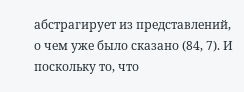абстрагирует из представлений, о чем уже было сказано (84, 7). И поскольку то, что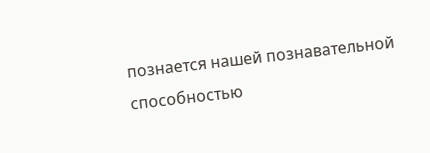познается нашей познавательной способностью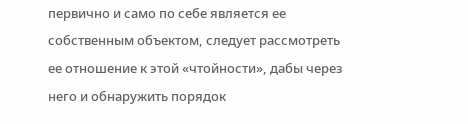первично и само по себе является ее собственным объектом, следует рассмотреть ее отношение к этой «чтойности», дабы через него и обнаружить порядок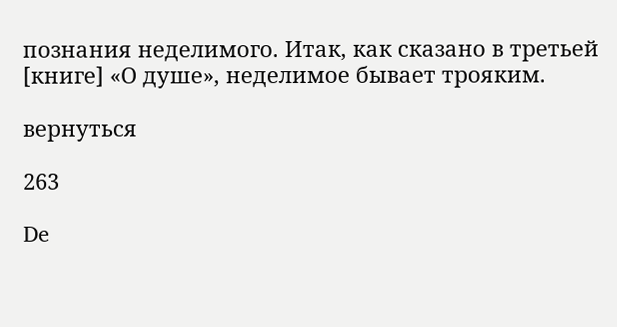познания неделимого. Итак, как сказано в третьей [книге] «О душе», неделимое бывает трояким.

вернуться

263

De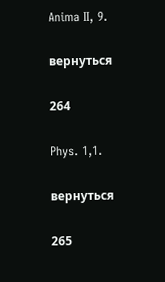Anima II, 9.

вернуться

264

Phys. 1,1.

вернуться

265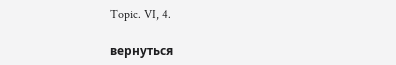Topic. VI, 4.

вернуться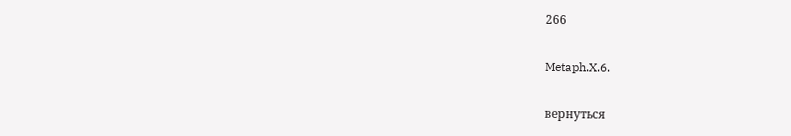266

Metaph.X.6.

вернуться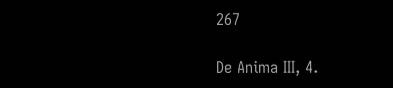267

De Anima III, 4.